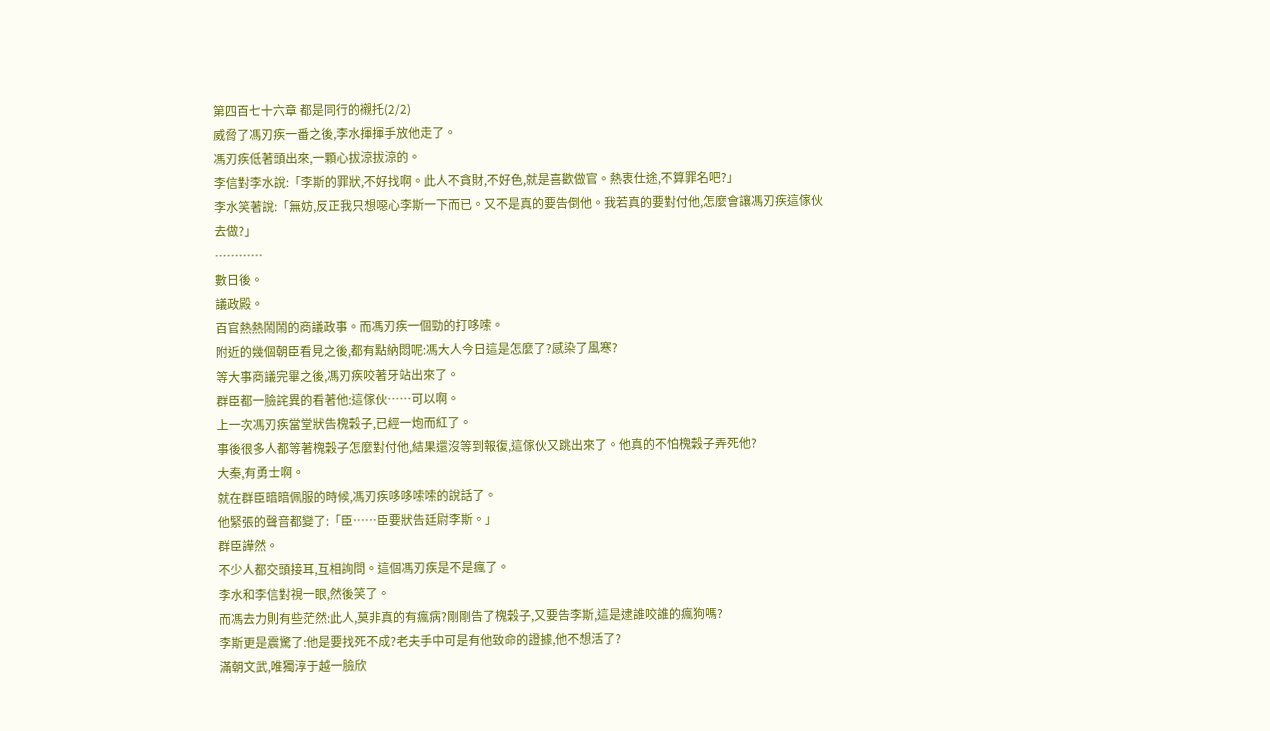第四百七十六章 都是同行的襯托(2/2)
威脅了馮刃疾一番之後,李水揮揮手放他走了。
馮刃疾低著頭出來,一顆心拔涼拔涼的。
李信對李水說:「李斯的罪狀,不好找啊。此人不貪財,不好色,就是喜歡做官。熱衷仕途,不算罪名吧?」
李水笑著說:「無妨,反正我只想噁心李斯一下而已。又不是真的要告倒他。我若真的要對付他,怎麼會讓馮刃疾這傢伙去做?」
…………
數日後。
議政殿。
百官熱熱鬧鬧的商議政事。而馮刃疾一個勁的打哆嗦。
附近的幾個朝臣看見之後,都有點納悶呢:馮大人今日這是怎麼了?感染了風寒?
等大事商議完畢之後,馮刃疾咬著牙站出來了。
群臣都一臉詫異的看著他:這傢伙……可以啊。
上一次馮刃疾當堂狀告槐穀子,已經一炮而紅了。
事後很多人都等著槐穀子怎麼對付他,結果還沒等到報復,這傢伙又跳出來了。他真的不怕槐穀子弄死他?
大秦,有勇士啊。
就在群臣暗暗佩服的時候,馮刃疾哆哆嗦嗦的說話了。
他緊張的聲音都變了:「臣……臣要狀告廷尉李斯。」
群臣譁然。
不少人都交頭接耳,互相詢問。這個馮刃疾是不是瘋了。
李水和李信對視一眼,然後笑了。
而馮去力則有些茫然:此人,莫非真的有瘋病?剛剛告了槐穀子,又要告李斯,這是逮誰咬誰的瘋狗嗎?
李斯更是震驚了:他是要找死不成?老夫手中可是有他致命的證據,他不想活了?
滿朝文武,唯獨淳于越一臉欣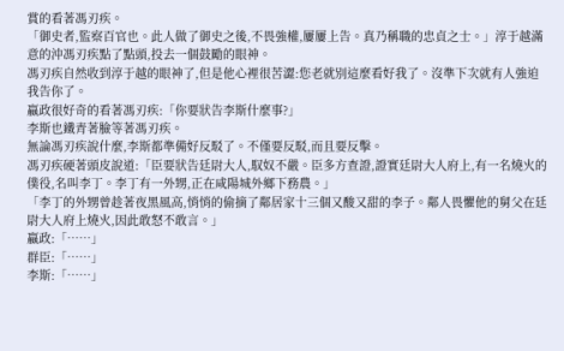賞的看著馮刃疾。
「御史者,監察百官也。此人做了御史之後,不畏強權,屢屢上告。真乃稱職的忠貞之士。」淳于越滿意的沖馮刃疾點了點頭,投去一個鼓勵的眼神。
馮刃疾自然收到淳于越的眼神了,但是他心裡很苦澀:您老就別這麼看好我了。沒準下次就有人強迫我告你了。
嬴政很好奇的看著馮刃疾:「你要狀告李斯什麼事?」
李斯也鐵青著臉等著馮刃疾。
無論馮刃疾說什麼,李斯都準備好反駁了。不僅要反駁,而且要反擊。
馮刃疾硬著頭皮說道:「臣要狀告廷尉大人,馭奴不嚴。臣多方查證,證實廷尉大人府上,有一名燒火的僕役,名叫李丁。李丁有一外甥,正在咸陽城外鄉下務農。」
「李丁的外甥曾趁著夜黑風高,悄悄的偷摘了鄰居家十三個又酸又甜的李子。鄰人畏懼他的舅父在廷尉大人府上燒火,因此敢怒不敢言。」
嬴政:「……」
群臣:「……」
李斯:「……」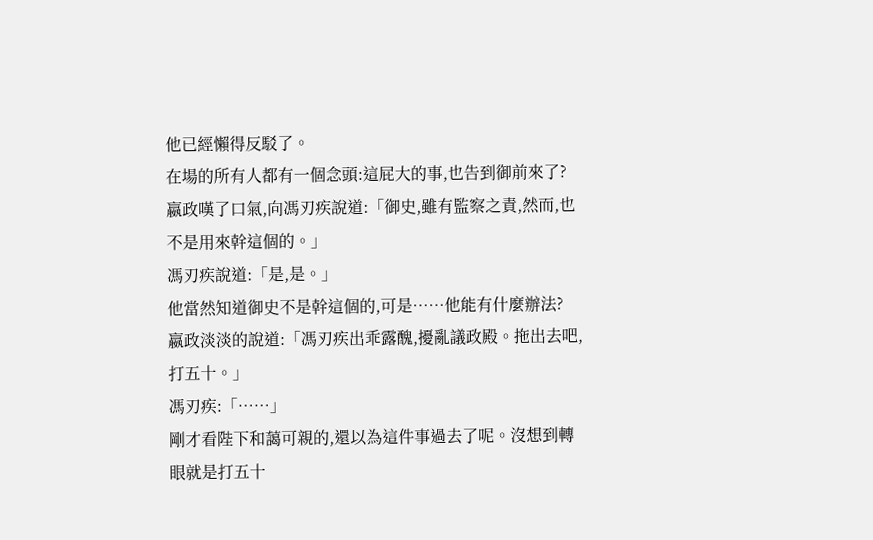他已經懶得反駁了。
在場的所有人都有一個念頭:這屁大的事,也告到御前來了?
嬴政嘆了口氣,向馮刃疾說道:「御史,雖有監察之責,然而,也不是用來幹這個的。」
馮刃疾說道:「是,是。」
他當然知道御史不是幹這個的,可是……他能有什麼辦法?
嬴政淡淡的說道:「馮刃疾出乖露醜,擾亂議政殿。拖出去吧,打五十。」
馮刃疾:「……」
剛才看陛下和藹可親的,還以為這件事過去了呢。沒想到轉眼就是打五十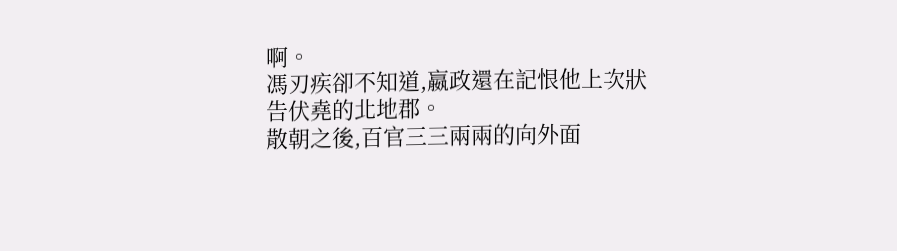啊。
馮刃疾卻不知道,嬴政還在記恨他上次狀告伏堯的北地郡。
散朝之後,百官三三兩兩的向外面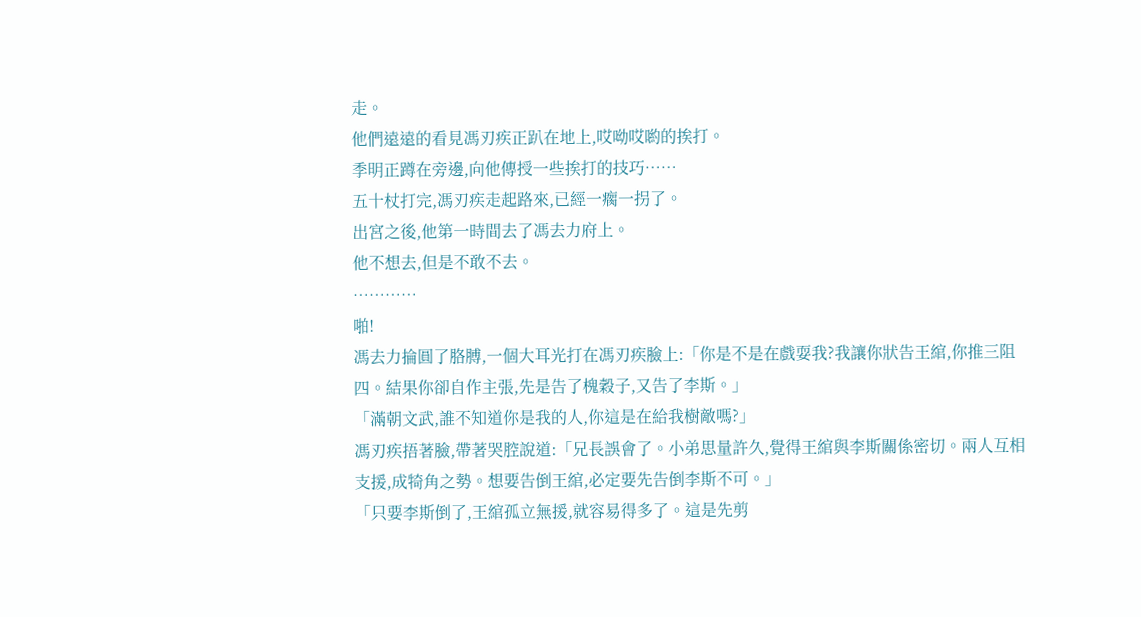走。
他們遠遠的看見馮刃疾正趴在地上,哎呦哎喲的挨打。
季明正蹲在旁邊,向他傳授一些挨打的技巧……
五十杖打完,馮刃疾走起路來,已經一瘸一拐了。
出宮之後,他第一時間去了馮去力府上。
他不想去,但是不敢不去。
…………
啪!
馮去力掄圓了胳膊,一個大耳光打在馮刃疾臉上:「你是不是在戲耍我?我讓你狀告王綰,你推三阻四。結果你卻自作主張,先是告了槐穀子,又告了李斯。」
「滿朝文武,誰不知道你是我的人,你這是在給我樹敵嗎?」
馮刃疾捂著臉,帶著哭腔說道:「兄長誤會了。小弟思量許久,覺得王綰與李斯關係密切。兩人互相支援,成犄角之勢。想要告倒王綰,必定要先告倒李斯不可。」
「只要李斯倒了,王綰孤立無援,就容易得多了。這是先剪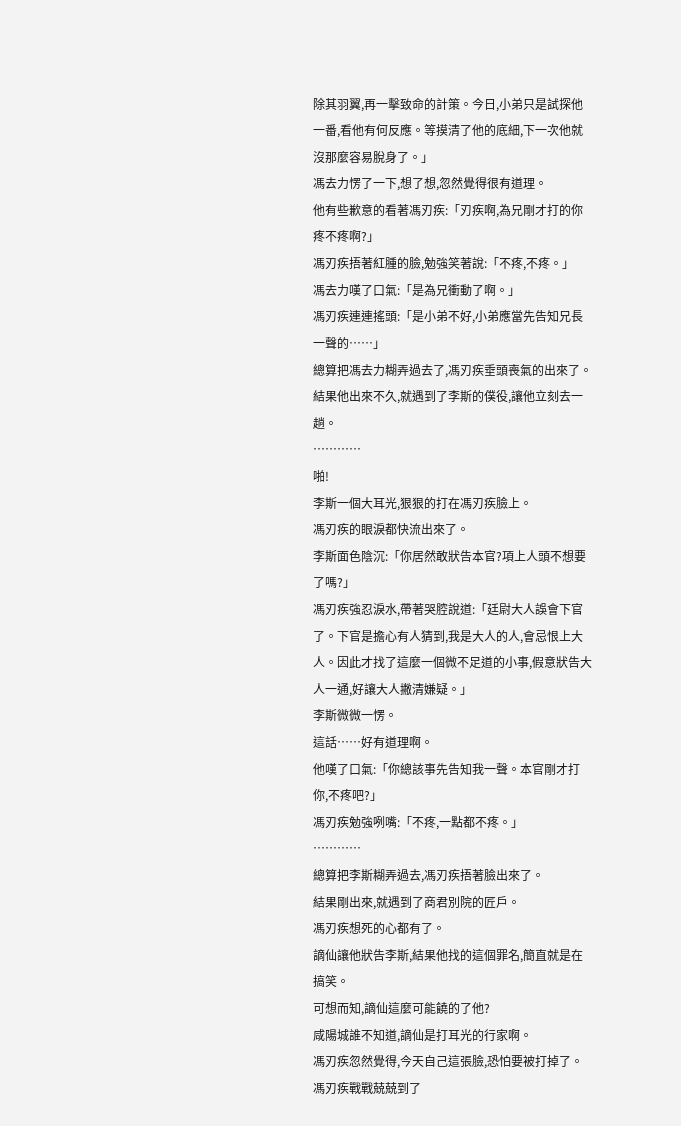除其羽翼,再一擊致命的計策。今日,小弟只是試探他一番,看他有何反應。等摸清了他的底細,下一次他就沒那麼容易脫身了。」
馮去力愣了一下,想了想,忽然覺得很有道理。
他有些歉意的看著馮刃疾:「刃疾啊,為兄剛才打的你疼不疼啊?」
馮刃疾捂著紅腫的臉,勉強笑著說:「不疼,不疼。」
馮去力嘆了口氣:「是為兄衝動了啊。」
馮刃疾連連搖頭:「是小弟不好,小弟應當先告知兄長一聲的……」
總算把馮去力糊弄過去了,馮刃疾垂頭喪氣的出來了。
結果他出來不久,就遇到了李斯的僕役,讓他立刻去一趟。
…………
啪!
李斯一個大耳光,狠狠的打在馮刃疾臉上。
馮刃疾的眼淚都快流出來了。
李斯面色陰沉:「你居然敢狀告本官?項上人頭不想要了嗎?」
馮刃疾強忍淚水,帶著哭腔說道:「廷尉大人誤會下官了。下官是擔心有人猜到,我是大人的人,會忌恨上大人。因此才找了這麼一個微不足道的小事,假意狀告大人一通,好讓大人撇清嫌疑。」
李斯微微一愣。
這話……好有道理啊。
他嘆了口氣:「你總該事先告知我一聲。本官剛才打你,不疼吧?」
馮刃疾勉強咧嘴:「不疼,一點都不疼。」
…………
總算把李斯糊弄過去,馮刃疾捂著臉出來了。
結果剛出來,就遇到了商君別院的匠戶。
馮刃疾想死的心都有了。
謫仙讓他狀告李斯,結果他找的這個罪名,簡直就是在搞笑。
可想而知,謫仙這麼可能饒的了他?
咸陽城誰不知道,謫仙是打耳光的行家啊。
馮刃疾忽然覺得,今天自己這張臉,恐怕要被打掉了。
馮刃疾戰戰兢兢到了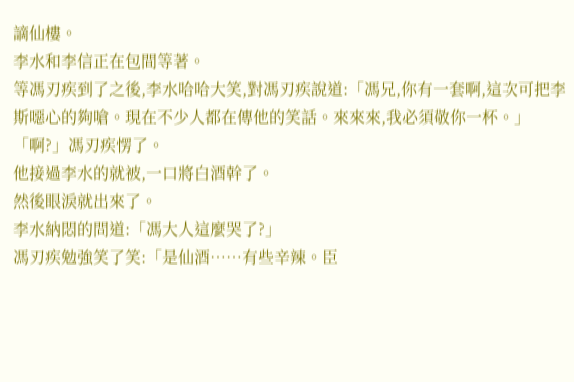謫仙樓。
李水和李信正在包間等著。
等馮刃疾到了之後,李水哈哈大笑,對馮刃疾說道:「馮兄,你有一套啊,這次可把李斯噁心的夠嗆。現在不少人都在傳他的笑話。來來來,我必須敬你一杯。」
「啊?」馮刃疾愣了。
他接過李水的就被,一口將白酒幹了。
然後眼淚就出來了。
李水納悶的問道:「馮大人這麼哭了?」
馮刃疾勉強笑了笑:「是仙酒……有些辛辣。臣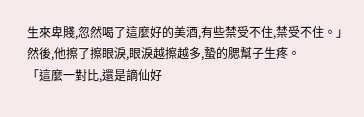生來卑賤,忽然喝了這麼好的美酒,有些禁受不住,禁受不住。」
然後,他擦了擦眼淚,眼淚越擦越多,蟄的腮幫子生疼。
「這麼一對比,還是謫仙好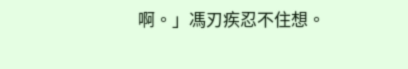啊。」馮刃疾忍不住想。